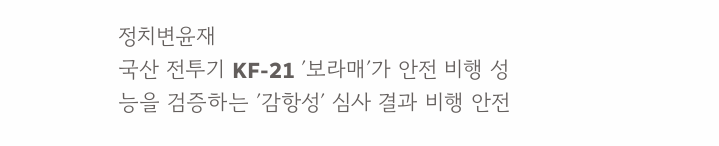정치변윤재
국산 전투기 KF-21 ′보라매′가 안전 비행 성능을 검증하는 ′감항성′ 심사 결과 비행 안전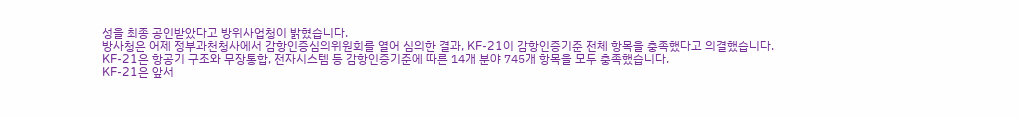성을 최종 공인받았다고 방위사업청이 밝혔습니다.
방사청은 어제 정부과천청사에서 감항인증심의위원회를 열어 심의한 결과, KF-21이 감항인증기준 전체 항목을 충족했다고 의결했습니다.
KF-21은 항공기 구조와 무장통합, 전자시스템 등 감항인증기준에 따른 14개 분야 745개 항목을 모두 충족했습니다.
KF-21은 앞서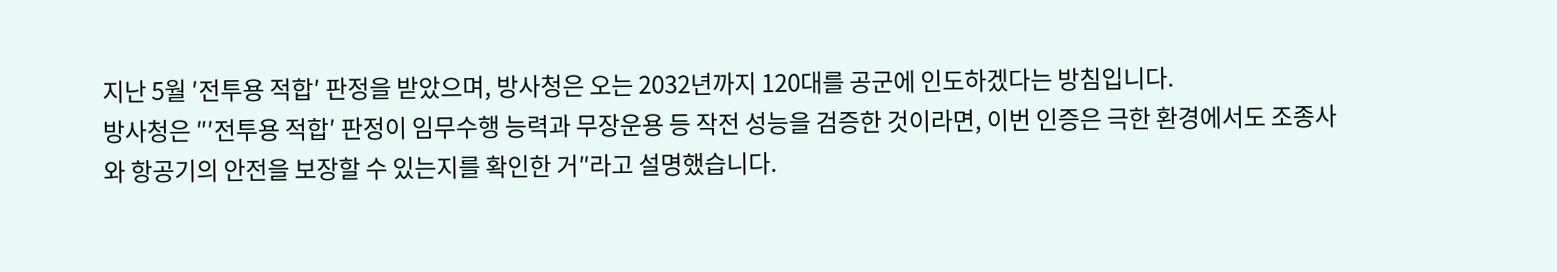지난 5월 ′전투용 적합′ 판정을 받았으며, 방사청은 오는 2032년까지 120대를 공군에 인도하겠다는 방침입니다.
방사청은 ″′전투용 적합′ 판정이 임무수행 능력과 무장운용 등 작전 성능을 검증한 것이라면, 이번 인증은 극한 환경에서도 조종사와 항공기의 안전을 보장할 수 있는지를 확인한 거″라고 설명했습니다.